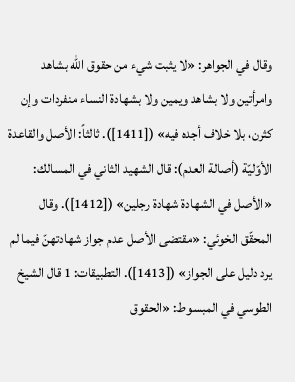وقال في الجواهر: «لا يثبت شيء من حقوق الله بشاهد وامرأتين ولا بشاهد ويمين ولا بشهادة النساء منفردات وإن كثرن، بلا خلاف أجده فيه» ([1411]). ثالثاً: الأصل والقاعدة الأوّليّة (أصالة العدم): قال الشهيد الثاني في المسالك: «الأصل في الشهادة شهادة رجلين» ([1412]). وقال المحقّق الخوئي: «مقتضى الأصل عدم جواز شهادتهنّ فيما لم يرد دليل على الجواز» ([1413]). التطبيقات: 1 قال الشيخ الطوسي في المبسوط: «الحقوق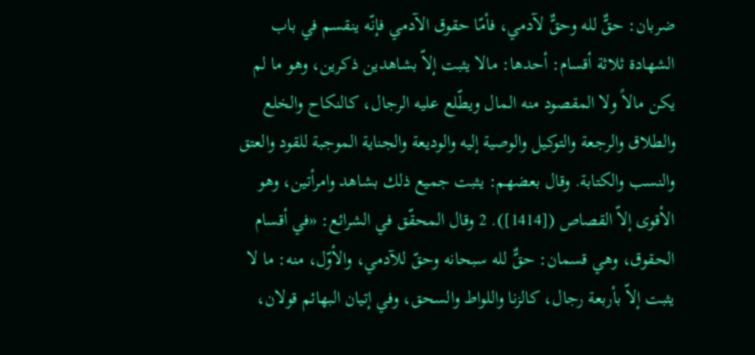ضربان: حقٌّ لله وحقٌّ لآدمي، فأمّا حقوق الآدمي فإنّه ينقسم في باب الشهادة ثلاثة أقسام: أحدها: مالا يثبت إلاّ بشاهدين ذكرين، وهو ما لم يكن مالاً ولا المقصود منه المال ويطّلع عليه الرجال، كالنكاح والخلع والطلاق والرجعة والتوكيل والوصية إليه والوديعة والجناية الموجبة للقود والعتق والنسب والكتابة. وقال بعضهم: يثبت جميع ذلك بشاهد وامرأتين، وهو الأقوى إلاّ القصاص ([1414]). 2 وقال المحقّق في الشرائع: «في أقسام الحقوق، وهي قسمان: حقٌّ لله سبحانه وحقّ للآدمي، والأوّل، منه: ما لا يثبت إلاّ بأربعة رجال، كالزنا واللواط والسحق، وفي إتيان البهائم قولان،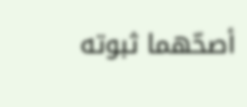أصحّهما ثبوته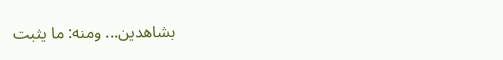بشاهدين... ومنه: ما يثبت